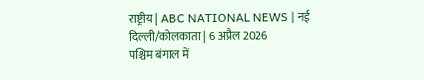राष्ट्रीय | ABC NATIONAL NEWS | नई दिल्ली/कोलकाता | 6 अप्रैल 2026
पश्चिम बंगाल में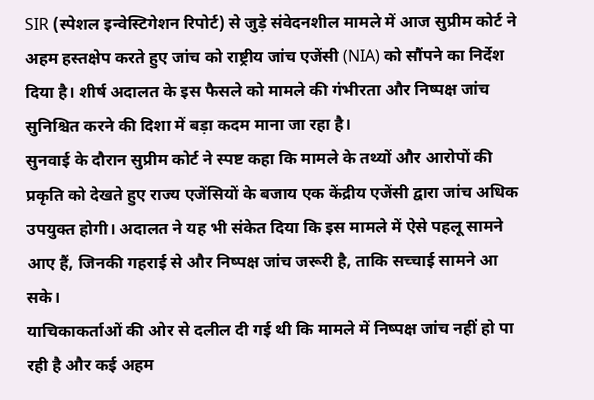SIR (स्पेशल इन्वेस्टिगेशन रिपोर्ट) से जुड़े संवेदनशील मामले में आज सुप्रीम कोर्ट ने अहम हस्तक्षेप करते हुए जांच को राष्ट्रीय जांच एजेंसी (NIA) को सौंपने का निर्देश दिया है। शीर्ष अदालत के इस फैसले को मामले की गंभीरता और निष्पक्ष जांच सुनिश्चित करने की दिशा में बड़ा कदम माना जा रहा है।
सुनवाई के दौरान सुप्रीम कोर्ट ने स्पष्ट कहा कि मामले के तथ्यों और आरोपों की प्रकृति को देखते हुए राज्य एजेंसियों के बजाय एक केंद्रीय एजेंसी द्वारा जांच अधिक उपयुक्त होगी। अदालत ने यह भी संकेत दिया कि इस मामले में ऐसे पहलू सामने आए हैं, जिनकी गहराई से और निष्पक्ष जांच जरूरी है, ताकि सच्चाई सामने आ सके।
याचिकाकर्ताओं की ओर से दलील दी गई थी कि मामले में निष्पक्ष जांच नहीं हो पा रही है और कई अहम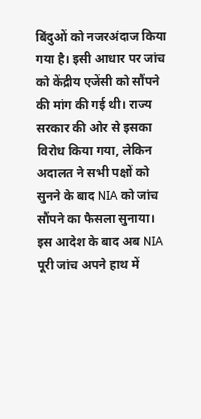बिंदुओं को नजरअंदाज किया गया है। इसी आधार पर जांच को केंद्रीय एजेंसी को सौंपने की मांग की गई थी। राज्य सरकार की ओर से इसका विरोध किया गया, लेकिन अदालत ने सभी पक्षों को सुनने के बाद NIA को जांच सौंपने का फैसला सुनाया।
इस आदेश के बाद अब NIA पूरी जांच अपने हाथ में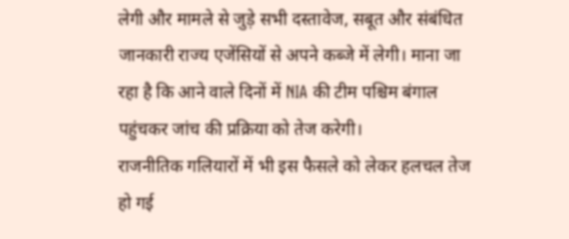लेगी और मामले से जुड़े सभी दस्तावेज, सबूत और संबंधित जानकारी राज्य एजेंसियों से अपने कब्जे में लेगी। माना जा रहा है कि आने वाले दिनों में NIA की टीम पश्चिम बंगाल पहुंचकर जांच की प्रक्रिया को तेज करेगी।
राजनीतिक गलियारों में भी इस फैसले को लेकर हलचल तेज हो गई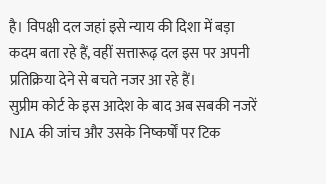है। विपक्षी दल जहां इसे न्याय की दिशा में बड़ा कदम बता रहे हैं, वहीं सत्तारूढ़ दल इस पर अपनी प्रतिक्रिया देने से बचते नजर आ रहे हैं।
सुप्रीम कोर्ट के इस आदेश के बाद अब सबकी नजरें NIA की जांच और उसके निष्कर्षों पर टिक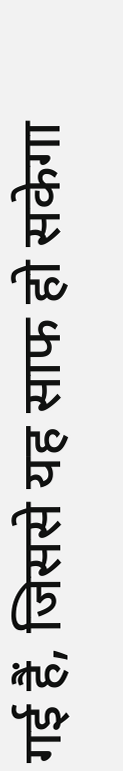गई हैं, जिससे यह साफ हो सकेगा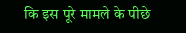कि इस पूरे मामले के पीछे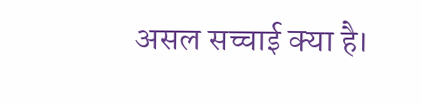असल सच्चाई क्या है।